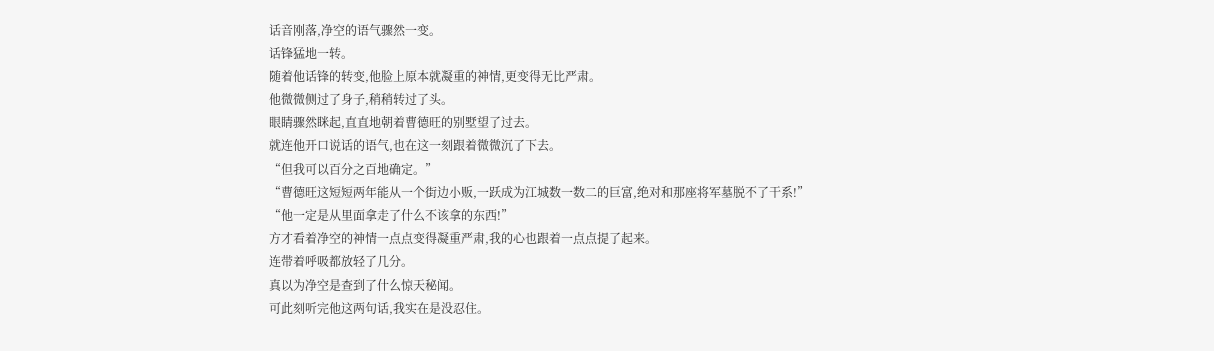话音刚落,净空的语气骤然一变。
话锋猛地一转。
随着他话锋的转变,他脸上原本就凝重的神情,更变得无比严肃。
他微微侧过了身子,稍稍转过了头。
眼睛骤然眯起,直直地朝着曹德旺的别墅望了过去。
就连他开口说话的语气,也在这一刻跟着微微沉了下去。
“但我可以百分之百地确定。”
“曹德旺这短短两年能从一个街边小贩,一跃成为江城数一数二的巨富,绝对和那座将军墓脱不了干系!”
“他一定是从里面拿走了什么不该拿的东西!”
方才看着净空的神情一点点变得凝重严肃,我的心也跟着一点点提了起来。
连带着呼吸都放轻了几分。
真以为净空是查到了什么惊天秘闻。
可此刻听完他这两句话,我实在是没忍住。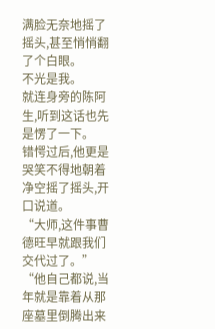满脸无奈地摇了摇头,甚至悄悄翻了个白眼。
不光是我。
就连身旁的陈阿生,听到这话也先是愣了一下。
错愕过后,他更是哭笑不得地朝着净空摇了摇头,开口说道。
“大师,这件事曹德旺早就跟我们交代过了。”
“他自己都说,当年就是靠着从那座墓里倒腾出来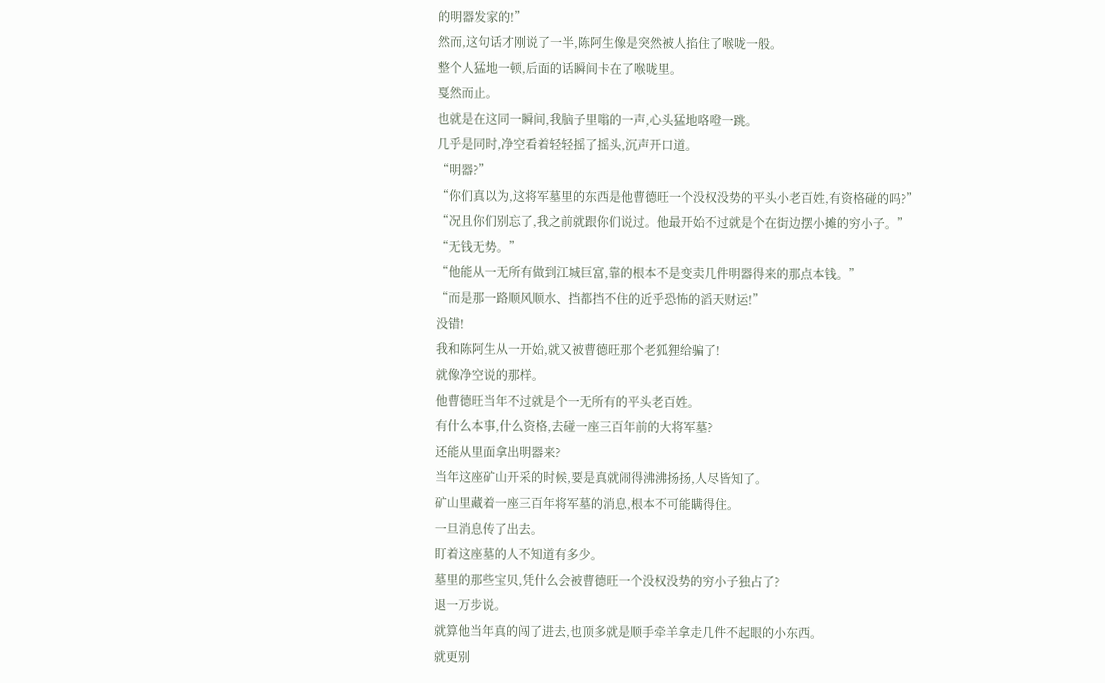的明器发家的!”
然而,这句话才刚说了一半,陈阿生像是突然被人掐住了喉咙一般。
整个人猛地一顿,后面的话瞬间卡在了喉咙里。
戛然而止。
也就是在这同一瞬间,我脑子里嗡的一声,心头猛地咯噔一跳。
几乎是同时,净空看着轻轻摇了摇头,沉声开口道。
“明器?”
“你们真以为,这将军墓里的东西是他曹德旺一个没权没势的平头小老百姓,有资格碰的吗?”
“况且你们别忘了,我之前就跟你们说过。他最开始不过就是个在街边摆小摊的穷小子。”
“无钱无势。”
“他能从一无所有做到江城巨富,靠的根本不是变卖几件明器得来的那点本钱。”
“而是那一路顺风顺水、挡都挡不住的近乎恐怖的滔天财运!”
没错!
我和陈阿生从一开始,就又被曹德旺那个老狐狸给骗了!
就像净空说的那样。
他曹德旺当年不过就是个一无所有的平头老百姓。
有什么本事,什么资格,去碰一座三百年前的大将军墓?
还能从里面拿出明器来?
当年这座矿山开采的时候,要是真就闹得沸沸扬扬,人尽皆知了。
矿山里藏着一座三百年将军墓的消息,根本不可能瞒得住。
一旦消息传了出去。
盯着这座墓的人不知道有多少。
墓里的那些宝贝,凭什么会被曹德旺一个没权没势的穷小子独占了?
退一万步说。
就算他当年真的闯了进去,也顶多就是顺手牵羊拿走几件不起眼的小东西。
就更别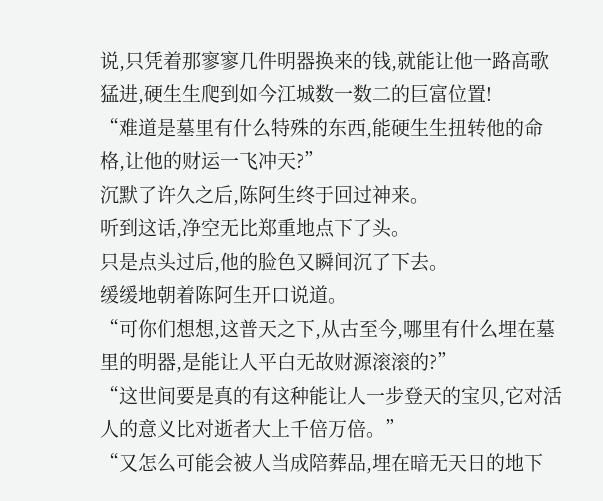说,只凭着那寥寥几件明器换来的钱,就能让他一路高歌猛进,硬生生爬到如今江城数一数二的巨富位置!
“难道是墓里有什么特殊的东西,能硬生生扭转他的命格,让他的财运一飞冲天?”
沉默了许久之后,陈阿生终于回过神来。
听到这话,净空无比郑重地点下了头。
只是点头过后,他的脸色又瞬间沉了下去。
缓缓地朝着陈阿生开口说道。
“可你们想想,这普天之下,从古至今,哪里有什么埋在墓里的明器,是能让人平白无故财源滚滚的?”
“这世间要是真的有这种能让人一步登天的宝贝,它对活人的意义比对逝者大上千倍万倍。”
“又怎么可能会被人当成陪葬品,埋在暗无天日的地下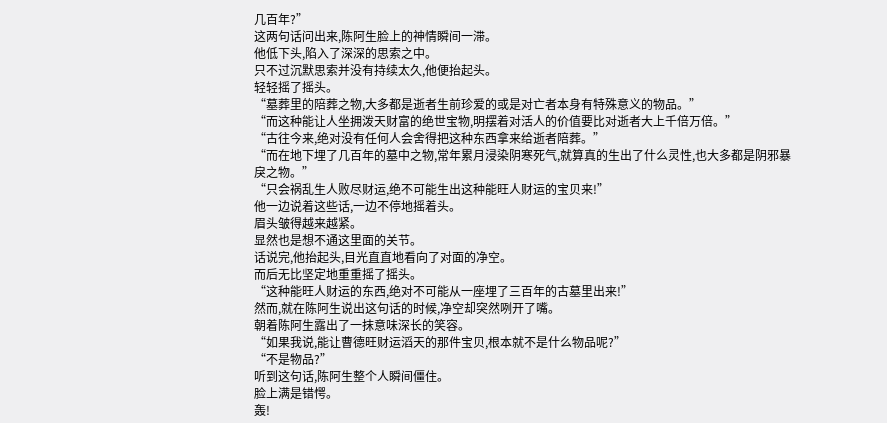几百年?”
这两句话问出来,陈阿生脸上的神情瞬间一滞。
他低下头,陷入了深深的思索之中。
只不过沉默思索并没有持续太久,他便抬起头。
轻轻摇了摇头。
“墓葬里的陪葬之物,大多都是逝者生前珍爱的或是对亡者本身有特殊意义的物品。”
“而这种能让人坐拥泼天财富的绝世宝物,明摆着对活人的价值要比对逝者大上千倍万倍。”
“古往今来,绝对没有任何人会舍得把这种东西拿来给逝者陪葬。”
“而在地下埋了几百年的墓中之物,常年累月浸染阴寒死气,就算真的生出了什么灵性,也大多都是阴邪暴戾之物。”
“只会祸乱生人败尽财运,绝不可能生出这种能旺人财运的宝贝来!”
他一边说着这些话,一边不停地摇着头。
眉头皱得越来越紧。
显然也是想不通这里面的关节。
话说完,他抬起头,目光直直地看向了对面的净空。
而后无比坚定地重重摇了摇头。
“这种能旺人财运的东西,绝对不可能从一座埋了三百年的古墓里出来!”
然而,就在陈阿生说出这句话的时候,净空却突然咧开了嘴。
朝着陈阿生露出了一抹意味深长的笑容。
“如果我说,能让曹德旺财运滔天的那件宝贝,根本就不是什么物品呢?”
“不是物品?”
听到这句话,陈阿生整个人瞬间僵住。
脸上满是错愕。
轰!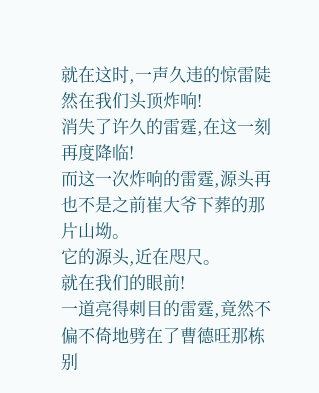就在这时,一声久违的惊雷陡然在我们头顶炸响!
消失了许久的雷霆,在这一刻再度降临!
而这一次炸响的雷霆,源头再也不是之前崔大爷下葬的那片山坳。
它的源头,近在咫尺。
就在我们的眼前!
一道亮得刺目的雷霆,竟然不偏不倚地劈在了曹德旺那栋别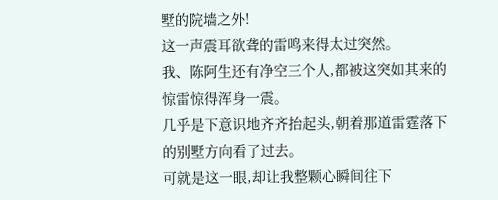墅的院墙之外!
这一声震耳欲聋的雷鸣来得太过突然。
我、陈阿生还有净空三个人,都被这突如其来的惊雷惊得浑身一震。
几乎是下意识地齐齐抬起头,朝着那道雷霆落下的别墅方向看了过去。
可就是这一眼,却让我整颗心瞬间往下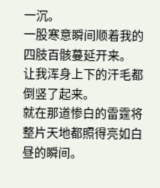一沉。
一股寒意瞬间顺着我的四肢百骸蔓延开来。
让我浑身上下的汗毛都倒竖了起来。
就在那道惨白的雷霆将整片天地都照得亮如白昼的瞬间。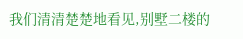我们清清楚楚地看见,别墅二楼的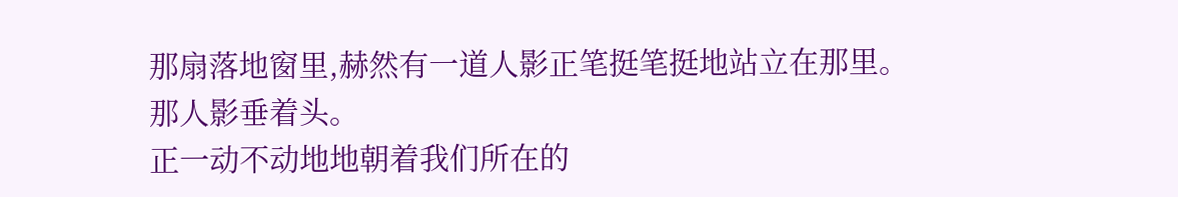那扇落地窗里,赫然有一道人影正笔挺笔挺地站立在那里。
那人影垂着头。
正一动不动地地朝着我们所在的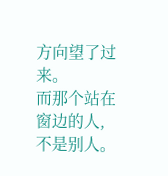方向望了过来。
而那个站在窗边的人,不是别人。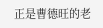正是曹德旺的老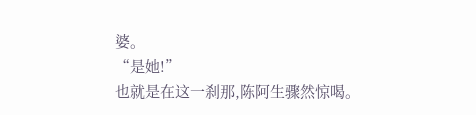婆。
“是她!”
也就是在这一刹那,陈阿生骤然惊喝。